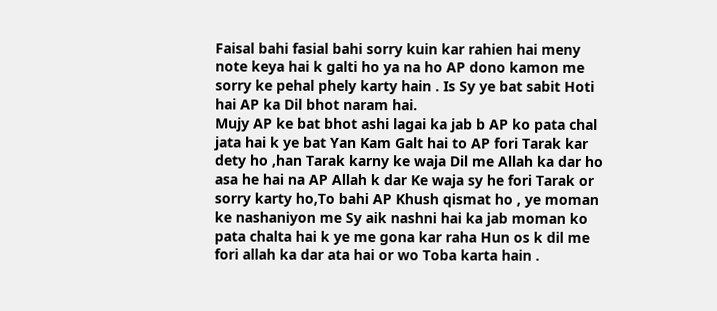Faisal bahi fasial bahi sorry kuin kar rahien hai meny note keya hai k galti ho ya na ho AP dono kamon me sorry ke pehal phely karty hain . Is Sy ye bat sabit Hoti hai AP ka Dil bhot naram hai.
Mujy AP ke bat bhot ashi lagai ka jab b AP ko pata chal jata hai k ye bat Yan Kam Galt hai to AP fori Tarak kar dety ho ,han Tarak karny ke waja Dil me Allah ka dar ho asa he hai na AP Allah k dar Ke waja sy he fori Tarak or sorry karty ho,To bahi AP Khush qismat ho , ye moman ke nashaniyon me Sy aik nashni hai ka jab moman ko pata chalta hai k ye me gona kar raha Hun os k dil me fori allah ka dar ata hai or wo Toba karta hain .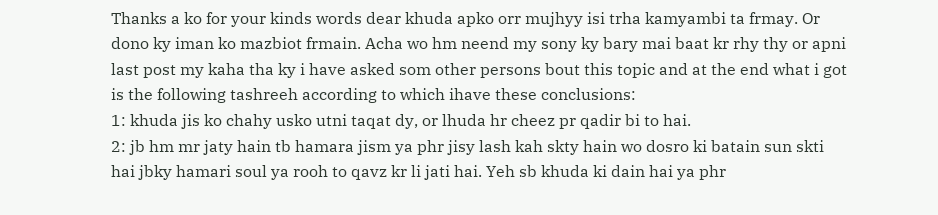Thanks a ko for your kinds words dear khuda apko orr mujhyy isi trha kamyambi ta frmay. Or dono ky iman ko mazbiot frmain. Acha wo hm neend my sony ky bary mai baat kr rhy thy or apni last post my kaha tha ky i have asked som other persons bout this topic and at the end what i got is the following tashreeh according to which ihave these conclusions:
1: khuda jis ko chahy usko utni taqat dy, or lhuda hr cheez pr qadir bi to hai.
2: jb hm mr jaty hain tb hamara jism ya phr jisy lash kah skty hain wo dosro ki batain sun skti hai jbky hamari soul ya rooh to qavz kr li jati hai. Yeh sb khuda ki dain hai ya phr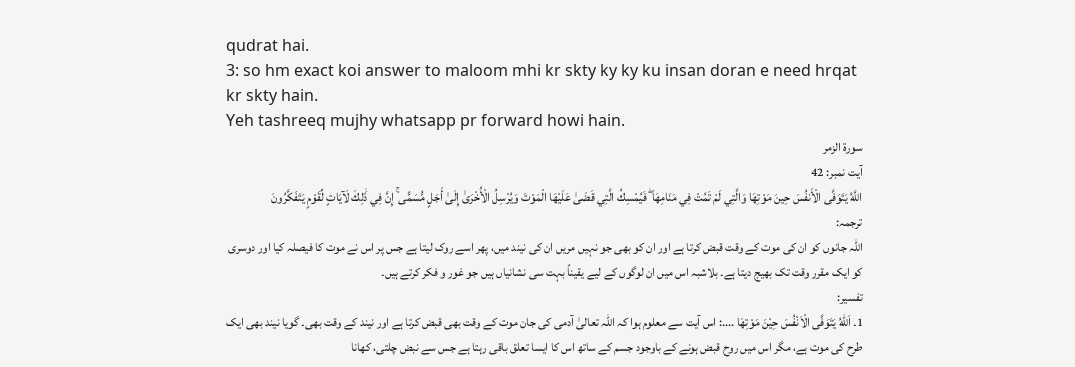qudrat hai.
3: so hm exact koi answer to maloom mhi kr skty ky ky ku insan doran e need hrqat kr skty hain.
Yeh tashreeq mujhy whatsapp pr forward howi hain.
سورۃ الزمر
آیت نمبر: 42
اللَّهُ يَتَوَفَّى الْأَنفُسَ حِينَ مَوْتِهَا وَالَّتِي لَمْ تَمُتْ فِي مَنَامِهَا ۖ فَيُمْسِكُ الَّتِي قَضَىٰ عَلَيْهَا الْمَوْتَ وَيُرْسِلُ الْأُخْرَىٰ إِلَىٰ أَجَلٍ مُّسَمًّى ۚ إِنَّ فِي ذَٰلِكَ لَآيَاتٍ لِّقَوْمٍ يَتَفَكَّرُونَ
ترجمہ:
اللہ جانوں کو ان کی موت کے وقت قبض کرتا ہے اور ان کو بھی جو نہیں مریں ان کی نیند میں، پھر اسے روک لیتا ہے جس پر اس نے موت کا فیصلہ کیا اور دوسری کو ایک مقرر وقت تک بھیج دیتا ہے۔ بلاشبہ اس میں ان لوگوں کے لیے یقیناً بہت سی نشانیاں ہیں جو غور و فکر کرتے ہیں۔
تفسیر:
1۔ اَللّٰهُ يَتَوَفَّى الْاَنْفُسَ حِيْنَ مَوْتِهَا ....: اس آیت سے معلوم ہوا کہ اللہ تعالیٰ آدمی کی جان موت کے وقت بھی قبض کرتا ہے اور نیند کے وقت بھی۔ گویا نیند بھی ایک طرح کی موت ہے، مگر اس میں روح قبض ہونے کے باوجود جسم کے ساتھ اس کا ایسا تعلق باقی رہتا ہے جس سے نبض چلتی، کھانا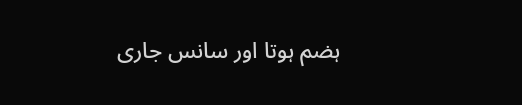ہضم ہوتا اور سانس جاری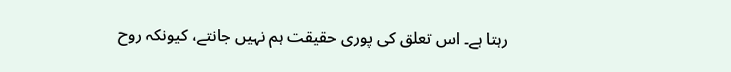رہتا ہے۔ اس تعلق کی پوری حقیقت ہم نہیں جانتے، کیونکہ روح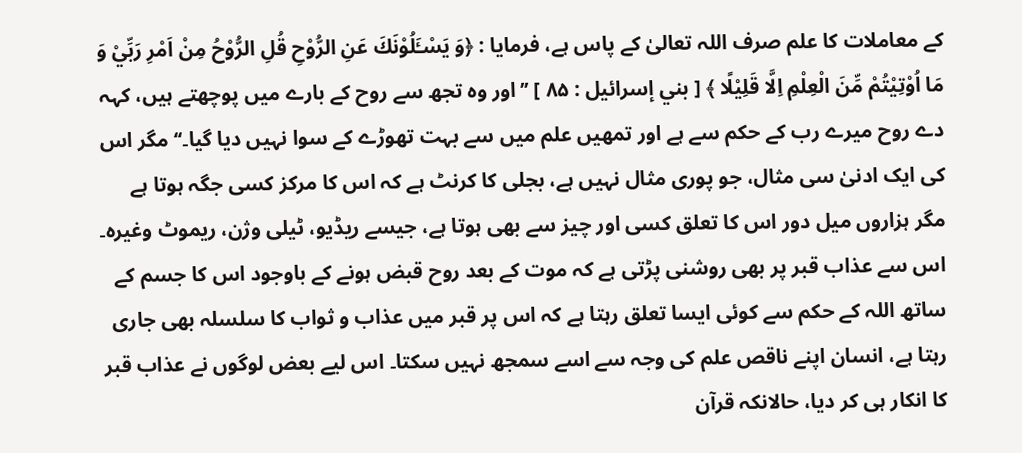کے معاملات کا علم صرف اللہ تعالیٰ کے پاس ہے، فرمایا : ﴿وَ يَسْـَٔلُوْنَكَ عَنِ الرُّوْحِ قُلِ الرُّوْحُ مِنْ اَمْرِ رَبِّيْ وَ مَا اُوْتِيْتُمْ مِّنَ الْعِلْمِ اِلَّا قَلِيْلًا ﴾ [ بني إسرائیل : ۸۵ ] ’’اور وہ تجھ سے روح کے بارے میں پوچھتے ہیں، کہہ دے روح میرے رب کے حکم سے ہے اور تمھیں علم میں سے بہت تھوڑے کے سوا نہیں دیا گیا۔‘‘ مگر اس کی ایک ادنیٰ سی مثال، جو پوری مثال نہیں ہے، بجلی کا کرنٹ ہے کہ اس کا مرکز کسی جگہ ہوتا ہے مگر ہزاروں میل دور اس کا تعلق کسی اور چیز سے بھی ہوتا ہے، جیسے ریڈیو، ٹیلی وژن، ریموٹ وغیرہ۔ اس سے عذاب قبر پر بھی روشنی پڑتی ہے کہ موت کے بعد روح قبض ہونے کے باوجود اس کا جسم کے ساتھ اللہ کے حکم سے کوئی ایسا تعلق رہتا ہے کہ اس پر قبر میں عذاب و ثواب کا سلسلہ بھی جاری رہتا ہے، انسان اپنے ناقص علم کی وجہ سے اسے سمجھ نہیں سکتا۔ اس لیے بعض لوگوں نے عذاب قبر کا انکار ہی کر دیا، حالانکہ قرآن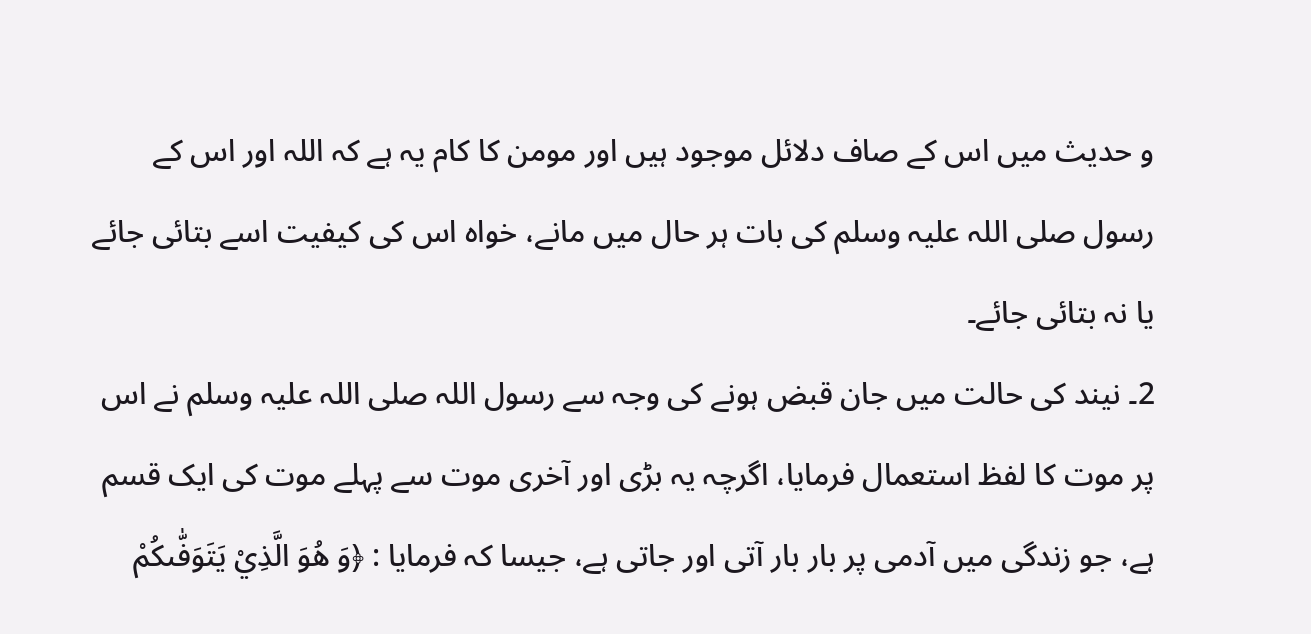و حدیث میں اس کے صاف دلائل موجود ہیں اور مومن کا کام یہ ہے کہ اللہ اور اس کے رسول صلی اللہ علیہ وسلم کی بات ہر حال میں مانے، خواہ اس کی کیفیت اسے بتائی جائے یا نہ بتائی جائے۔
2۔ نیند کی حالت میں جان قبض ہونے کی وجہ سے رسول اللہ صلی اللہ علیہ وسلم نے اس پر موت کا لفظ استعمال فرمایا، اگرچہ یہ بڑی اور آخری موت سے پہلے موت کی ایک قسم ہے، جو زندگی میں آدمی پر بار بار آتی اور جاتی ہے، جیسا کہ فرمایا : ﴿وَ هُوَ الَّذِيْ يَتَوَفّٰىكُمْ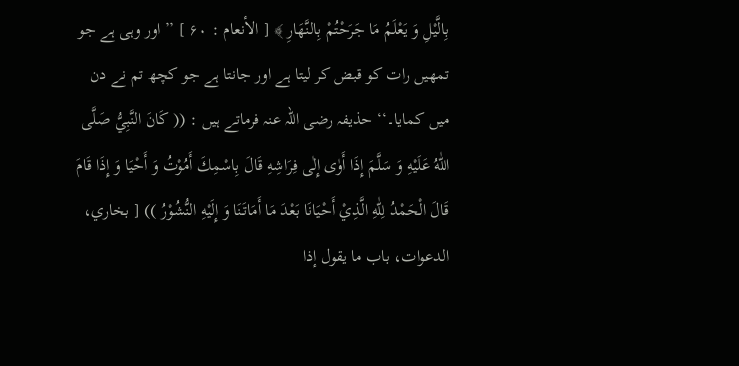بِالَّيْلِ وَ يَعْلَمُ مَا جَرَحْتُمْ بِالنَّهَارِ ﴾ [ الأنعام : ۶۰ ] ’’اور وہی ہے جو تمھیں رات کو قبض کر لیتا ہے اور جانتا ہے جو کچھ تم نے دن میں کمایا۔‘‘ حذیفہ رضی اللہ عنہ فرماتے ہیں : (( كَانَ النَّبِيُّ صَلَّی اللّٰهُ عَلَيْهِ وَ سَلَّمَ إِذَا أَوٰی إِلٰی فِرَاشِهِ قَالَ بِاسْمِكَ أَمُوْتُ وَ أَحْيَا وَ إِذَا قَامَ قَالَ الْحَمْدُ لِلّٰهِ الَّذِيْ أَحْيَانَا بَعْدَ مَا أَمَاتَنَا وَ إِلَيْهِ النُّشُوْرُ )) [ بخاري، الدعوات، باب ما یقول إذا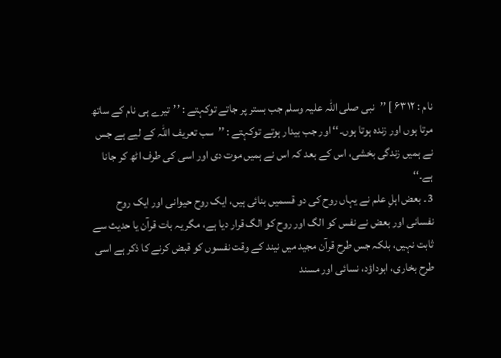نام : ۶۳۱۲ ] ’’نبی صلی اللہ علیہ وسلم جب بستر پر جاتے توکہتے : ’’تیرے ہی نام کے ساتھ مرتا ہوں اور زندہ ہوتا ہوں۔‘‘ اور جب بیدار ہوتے توکہتے : ’’سب تعریف اللہ کے لیے ہے جس نے ہمیں زندگی بخشی، اس کے بعد کہ اس نے ہمیں موت دی اور اسی کی طرف اٹھ کر جانا ہے۔‘‘
3۔ بعض اہلِ علم نے یہاں روح کی دو قسمیں بنائی ہیں، ایک روح حیوانی اور ایک روح نفسانی اور بعض نے نفس کو الگ اور روح کو الگ قرار دیا ہے، مگر یہ بات قرآن یا حدیث سے ثابت نہیں، بلکہ جس طرح قرآن مجید میں نیند کے وقت نفسوں کو قبض کرنے کا ذکر ہے اسی طرح بخاری، ابوداؤد، نسائی اور مسند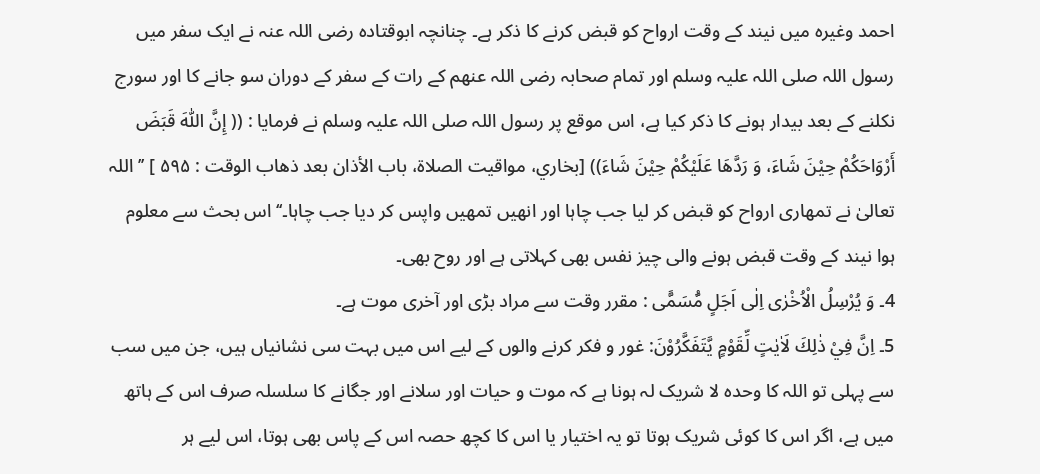احمد وغیرہ میں نیند کے وقت ارواح کو قبض کرنے کا ذکر ہے۔ چنانچہ ابوقتادہ رضی اللہ عنہ نے ایک سفر میں رسول اللہ صلی اللہ علیہ وسلم اور تمام صحابہ رضی اللہ عنھم کے رات کے سفر کے دوران سو جانے کا اور سورج نکلنے کے بعد بیدار ہونے کا ذکر کیا ہے، اس موقع پر رسول اللہ صلی اللہ علیہ وسلم نے فرمایا : (( إِنَّ اللّٰهَ قَبَضَ أَرْوَاحَكُمْ حِيْنَ شَاءَ، وَ رَدَّهَا عَلَيْكُمْ حِيْنَ شَاءَ)) [بخاري، مواقیت الصلاۃ، باب الأذان بعد ذھاب الوقت : ۵۹۵ ] ’’اللہ تعالیٰ نے تمھاری ارواح کو قبض کر لیا جب چاہا اور انھیں تمھیں واپس کر دیا جب چاہا۔‘‘ اس بحث سے معلوم ہوا نیند کے وقت قبض ہونے والی چیز نفس بھی کہلاتی ہے اور روح بھی۔
4۔ وَ يُرْسِلُ الْاُخْرٰى اِلٰى اَجَلٍ مُّسَمًّى : مقرر وقت سے مراد بڑی اور آخری موت ہے۔
5۔ اِنَّ فِيْ ذٰلِكَ لَاٰيٰتٍ لِّقَوْمٍ يَّتَفَكَّرُوْنَ: غور و فکر کرنے والوں کے لیے اس میں بہت سی نشانیاں ہیں، جن میں سب سے پہلی تو اللہ کا وحدہ لا شریک لہ ہونا ہے کہ موت و حیات اور سلانے اور جگانے کا سلسلہ صرف اس کے ہاتھ میں ہے، اگر اس کا کوئی شریک ہوتا تو یہ اختیار یا اس کا کچھ حصہ اس کے پاس بھی ہوتا، اس لیے ہر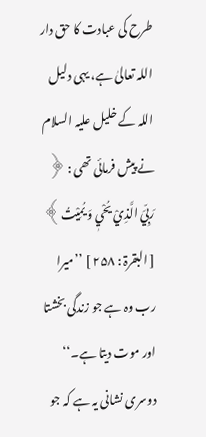طرح کی عبادت کا حق دار اللہ تعالیٰ ہے، یہی دلیل اللہ کے خلیل علیہ السلام نے پیش فرمائی تھی : ﴿ رَبِّيَ الَّذِيْ يُحْيٖ وَ يُمِيْتُ﴾ [ البقرۃ : ۲۵۸ ] ’’میرا رب وہ ہے جو زندگی بخشتا اور موت دیتا ہے۔‘‘ دوسری نشانی یہ ہے کہ جو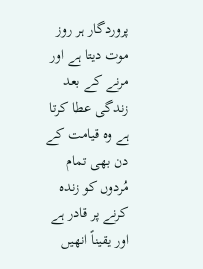پروردگار ہر روز موت دیتا ہے اور مرنے کے بعد زندگی عطا کرتا ہے وہ قیامت کے دن بھی تمام مُردوں کو زندہ کرنے پر قادر ہے اور یقیناً انھیں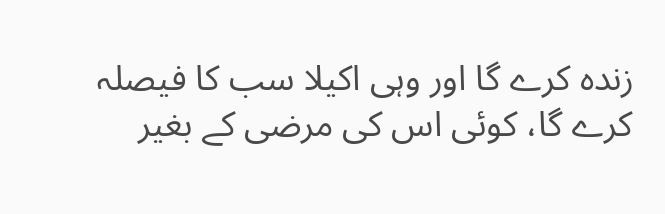زندہ کرے گا اور وہی اکیلا سب کا فیصلہ کرے گا، کوئی اس کی مرضی کے بغیر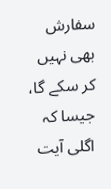سفارش بھی نہیں کر سکے گا، جیسا کہ اگلی آیت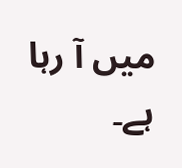میں آ رہا ہے۔